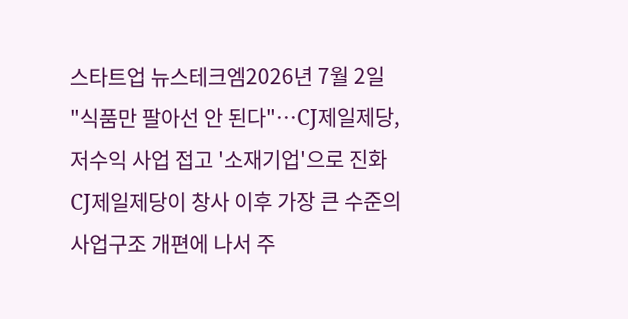스타트업 뉴스테크엠2026년 7월 2일
"식품만 팔아선 안 된다"…CJ제일제당, 저수익 사업 접고 '소재기업'으로 진화
CJ제일제당이 창사 이후 가장 큰 수준의 사업구조 개편에 나서 주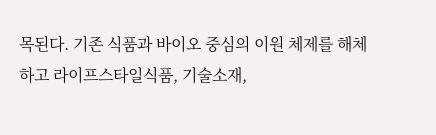목된다. 기존 식품과 바이오 중심의 이원 체제를 해체하고 라이프스타일식품, 기술소재,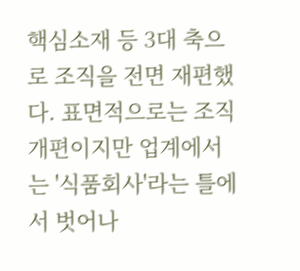핵심소재 등 3대 축으로 조직을 전면 재편했다. 표면적으로는 조직개편이지만 업계에서는 '식품회사'라는 틀에서 벗어나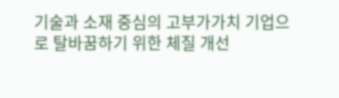기술과 소재 중심의 고부가가치 기업으로 탈바꿈하기 위한 체질 개선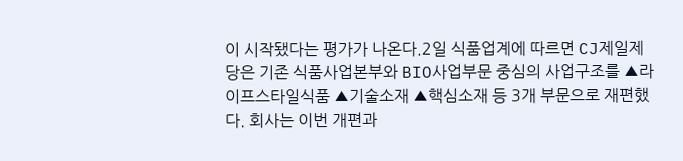이 시작됐다는 평가가 나온다.2일 식품업계에 따르면 CJ제일제당은 기존 식품사업본부와 BIO사업부문 중심의 사업구조를 ▲라이프스타일식품 ▲기술소재 ▲핵심소재 등 3개 부문으로 재편했다. 회사는 이번 개편과